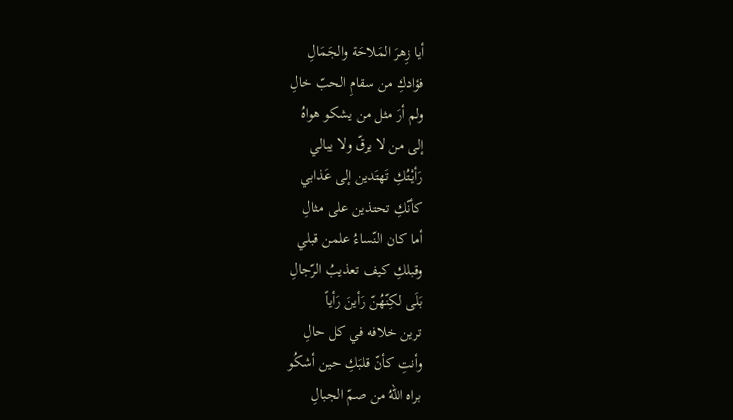أيا زِهرَ المَلاحَة والجَمَالِ
فؤادكِ من سقامِ الحبّ خالِ
ولم أرَ مثل من يشكو هواهُ
إلى من لا يرقّ ولا يبالي
رَأيْتُكِ تَهتَدين إلى عَذابي
كأنّكِ تحتذين على مثالِ
أما كان النّساءُ علمن قبلي
وقبلكِ كيف تعذيبُ الرّجالِ
بَلَى لكِنّهُنّ رَأينَ رَأياً
ترين خلافه في كل حالِ
وأنتِ كأنّ قلبَكِ حين أشكُو
براه اللهُ من صمّ الجبالِ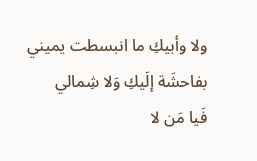ولا وأبيكِ ما انبسطت يميني
بفاحشَة إلَيكِ وَلا شِمالي
فَيا مَن لا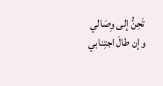تَحِنُّ إلى وِصَالي
وإن طالَ اجتِنابي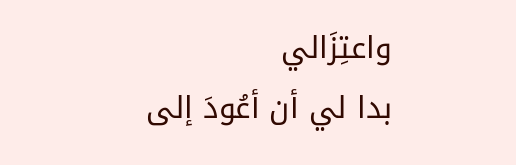واعتِزَالي
بدا لي أن أعُودَ إلى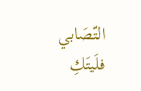التّصَابي
فلَيتَكِ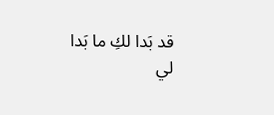قد بَدا لكِ ما بَدا لي